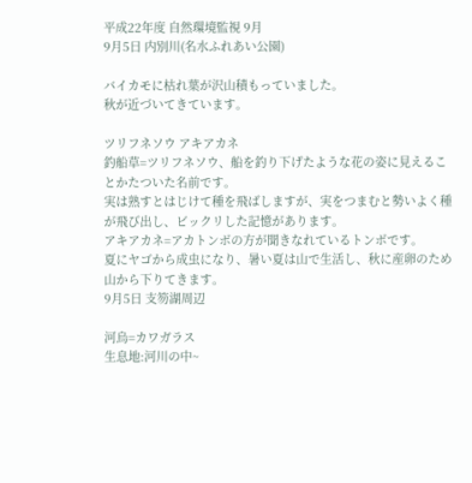平成22年度 自然環境監視 9月
9月5日 内別川(名水ふれあい公園)

バイカモに枯れ葉が沢山積もっていました。
秋が近づいてきています。

ツリフネソウ アキアカネ
釣船草=ツリフネソウ、船を釣り下げたような花の姿に見えることかたついた名前です。
実は熟すとはじけて種を飛ばしますが、実をつまむと勢いよく種が飛び出し、ビックリした記憶があります。
アキアカネ=アカトンボの方が聞きなれているトンボです。
夏にヤゴから成虫になり、暑い夏は山で生活し、秋に産卵のため山から下りてきます。
9月5日 支笏湖周辺

河烏=カワガラス
生息地:河川の中~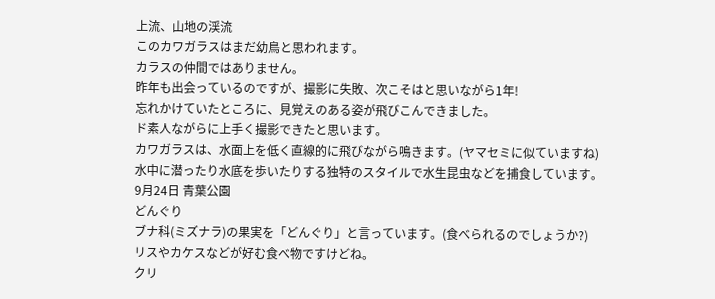上流、山地の渓流
このカワガラスはまだ幼鳥と思われます。
カラスの仲間ではありません。
昨年も出会っているのですが、撮影に失敗、次こそはと思いながら1年!
忘れかけていたところに、見覚えのある姿が飛びこんできました。
ド素人ながらに上手く撮影できたと思います。
カワガラスは、水面上を低く直線的に飛びながら鳴きます。(ヤマセミに似ていますね)
水中に潜ったり水底を歩いたりする独特のスタイルで水生昆虫などを捕食しています。
9月24日 青葉公園
どんぐり
ブナ科(ミズナラ)の果実を「どんぐり」と言っています。(食べられるのでしょうか?)
リスやカケスなどが好む食べ物ですけどね。
クリ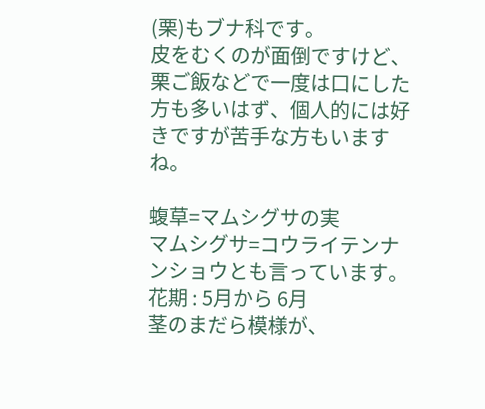(栗)もブナ科です。
皮をむくのが面倒ですけど、栗ご飯などで一度は口にした方も多いはず、個人的には好きですが苦手な方もいますね。

蝮草=マムシグサの実
マムシグサ=コウライテンナンショウとも言っています。
花期 : 5月から 6月
茎のまだら模様が、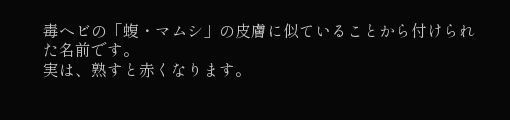毒ヘビの「蝮・マムシ」の皮膚に似ていることから付けられた名前です。
実は、熟すと赤くなります。